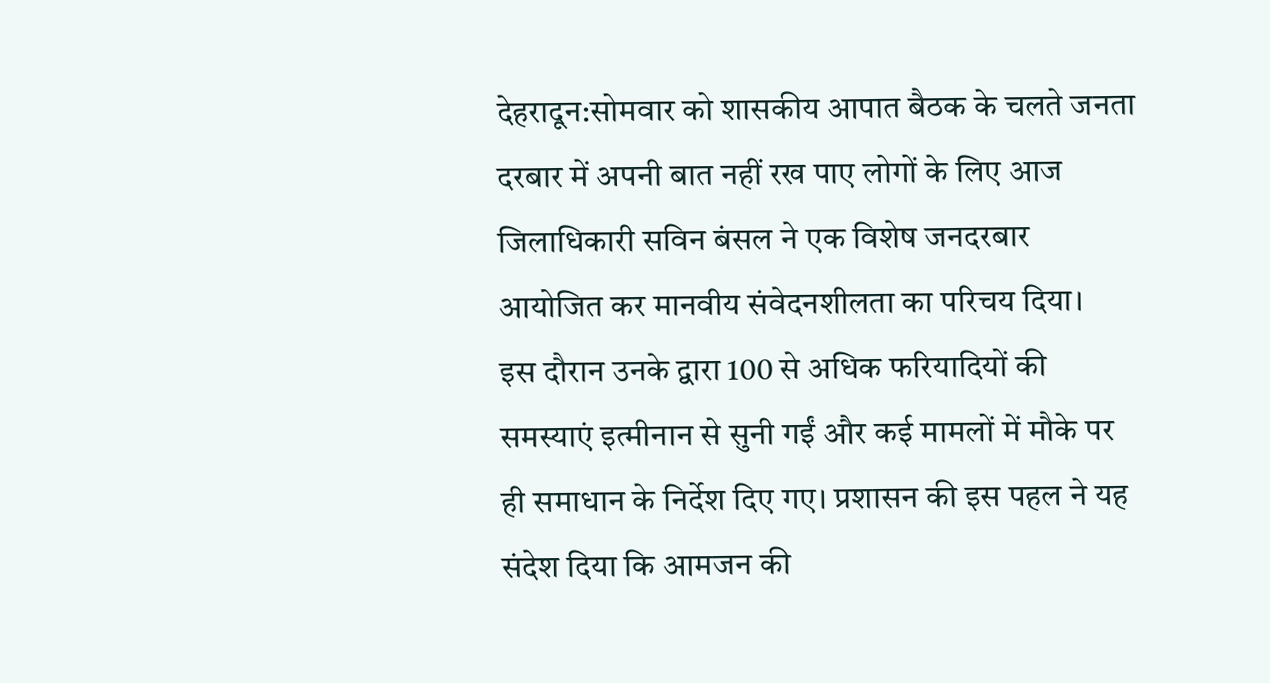देहरादून:सोमवार को शासकीय आपात बैठक के चलते जनता दरबार में अपनी बात नहीं रख पाए लोगों के लिए आज जिलाधिकारी सविन बंसल ने एक विशेष जनदरबार आयोजित कर मानवीय संवेदनशीलता का परिचय दिया।
इस दौरान उनके द्वारा 100 से अधिक फरियादियों की समस्याएं इत्मीनान से सुनी गईं और कई मामलों में मौके पर ही समाधान के निर्देश दिए गए। प्रशासन की इस पहल ने यह संदेश दिया कि आमजन की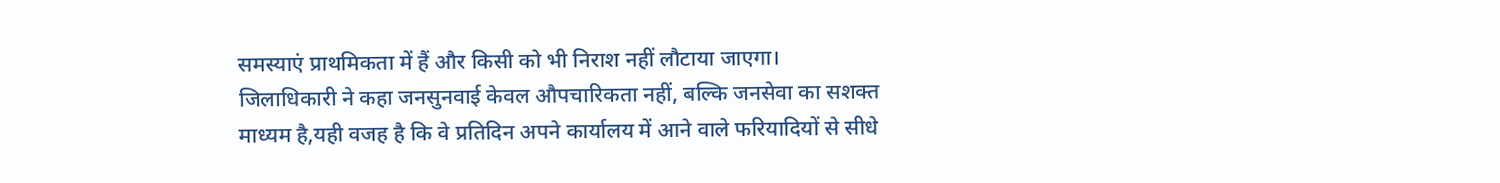समस्याएं प्राथमिकता में हैं और किसी को भी निराश नहीं लौटाया जाएगा।
जिलाधिकारी ने कहा जनसुनवाई केवल औपचारिकता नहीं, बल्कि जनसेवा का सशक्त माध्यम है,यही वजह है कि वे प्रतिदिन अपने कार्यालय में आने वाले फरियादियों से सीधे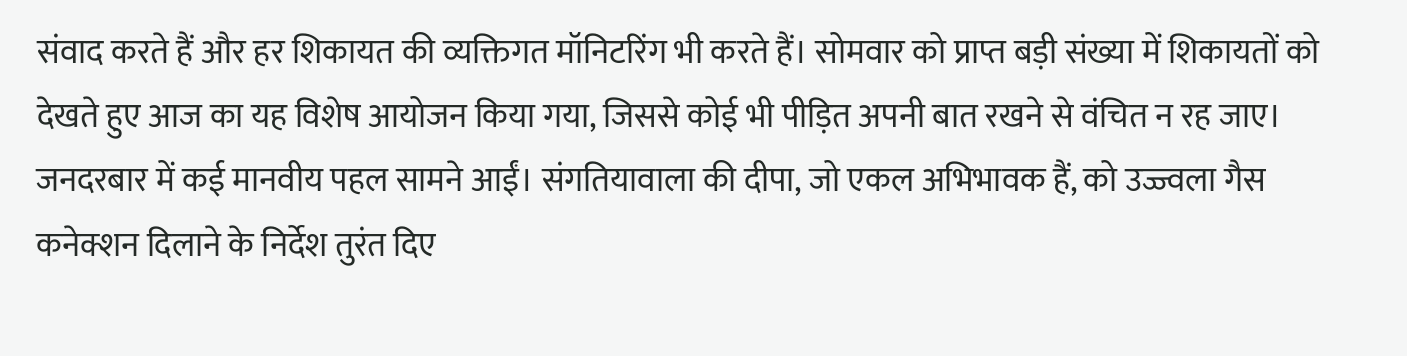संवाद करते हैं और हर शिकायत की व्यक्तिगत मॉनिटरिंग भी करते हैं। सोमवार को प्राप्त बड़ी संख्या में शिकायतों को देखते हुए आज का यह विशेष आयोजन किया गया, जिससे कोई भी पीड़ित अपनी बात रखने से वंचित न रह जाए।
जनदरबार में कई मानवीय पहल सामने आईं। संगतियावाला की दीपा, जो एकल अभिभावक हैं, को उज्ज्वला गैस कनेक्शन दिलाने के निर्देश तुरंत दिए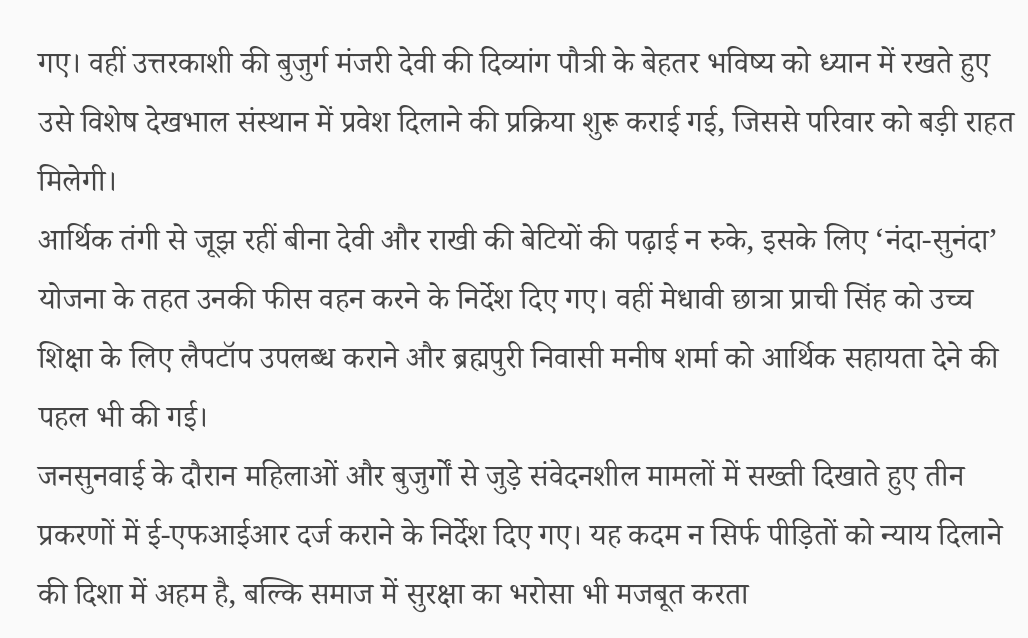गए। वहीं उत्तरकाशी की बुजुर्ग मंजरी देवी की दिव्यांग पौत्री के बेहतर भविष्य को ध्यान में रखते हुए उसे विशेष देखभाल संस्थान में प्रवेश दिलाने की प्रक्रिया शुरू कराई गई, जिससे परिवार को बड़ी राहत मिलेगी।
आर्थिक तंगी से जूझ रहीं बीना देवी और राखी की बेटियों की पढ़ाई न रुके, इसके लिए ‘नंदा-सुनंदा’ योजना के तहत उनकी फीस वहन करने के निर्देश दिए गए। वहीं मेधावी छात्रा प्राची सिंह को उच्च शिक्षा के लिए लैपटॉप उपलब्ध कराने और ब्रह्मपुरी निवासी मनीष शर्मा को आर्थिक सहायता देने की पहल भी की गई।
जनसुनवाई के दौरान महिलाओं और बुजुर्गों से जुड़े संवेदनशील मामलों में सख्ती दिखाते हुए तीन प्रकरणों में ई-एफआईआर दर्ज कराने के निर्देश दिए गए। यह कदम न सिर्फ पीड़ितों को न्याय दिलाने की दिशा में अहम है, बल्कि समाज में सुरक्षा का भरोसा भी मजबूत करता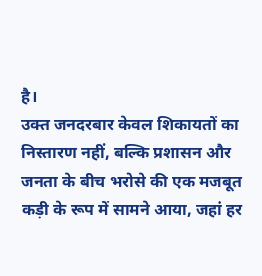है।
उक्त जनदरबार केवल शिकायतों का निस्तारण नहीं, बल्कि प्रशासन और जनता के बीच भरोसे की एक मजबूत कड़ी के रूप में सामने आया, जहां हर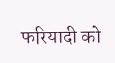फरियादी को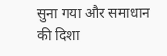सुना गया और समाधान की दिशा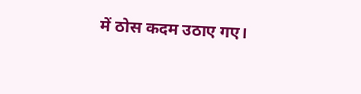में ठोस कदम उठाए गए।